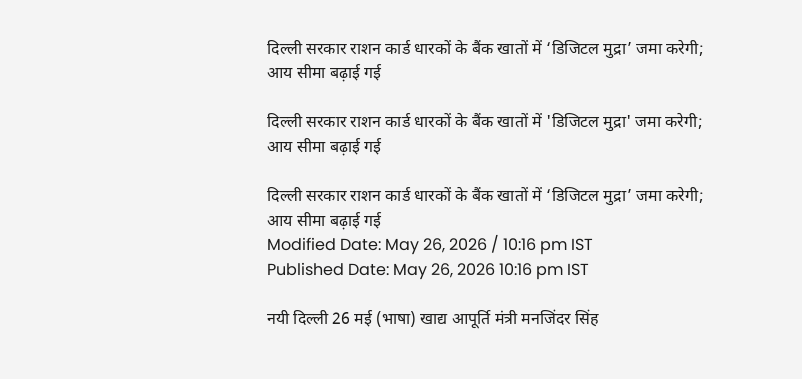दिल्ली सरकार राशन कार्ड धारकों के बैंक खातों में ‘डिजिटल मुद्रा’ जमा करेगी; आय सीमा बढ़ाई गई

दिल्ली सरकार राशन कार्ड धारकों के बैंक खातों में 'डिजिटल मुद्रा' जमा करेगी; आय सीमा बढ़ाई गई

दिल्ली सरकार राशन कार्ड धारकों के बैंक खातों में ‘डिजिटल मुद्रा’ जमा करेगी; आय सीमा बढ़ाई गई
Modified Date: May 26, 2026 / 10:16 pm IST
Published Date: May 26, 2026 10:16 pm IST

नयी दिल्ली 26 मई (भाषा) खाद्य आपूर्ति मंत्री मनजिंदर सिंह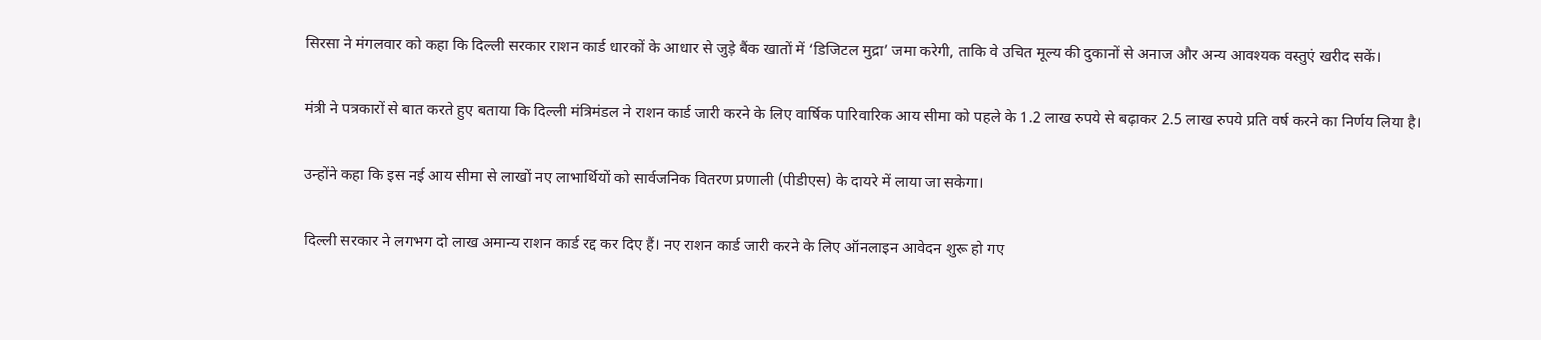सिरसा ने मंगलवार को कहा कि दिल्ली सरकार राशन कार्ड धारकों के आधार से जुड़े बैंक खातों में ‘डिजिटल मुद्रा’ जमा करेगी, ताकि वे उचित मूल्य की दुकानों से अनाज और अन्य आवश्यक वस्तुएं खरीद सकें।

मंत्री ने पत्रकारों से बात करते हुए बताया कि दिल्ली मंत्रिमंडल ने राशन कार्ड जारी करने के लिए वार्षिक पारिवारिक आय सीमा को पहले के 1.2 लाख रुपये से बढ़ाकर 2.5 लाख रुपये प्रति वर्ष करने का निर्णय लिया है।

उन्होंने कहा कि इस नई आय सीमा से लाखों नए लाभार्थियों को सार्वजनिक वितरण प्रणाली (पीडीएस) के दायरे में लाया जा सकेगा।

दिल्ली सरकार ने लगभग दो लाख अमान्य राशन कार्ड रद्द कर दिए हैं। नए राशन कार्ड जारी करने के लिए ऑनलाइन आवेदन शुरू हो गए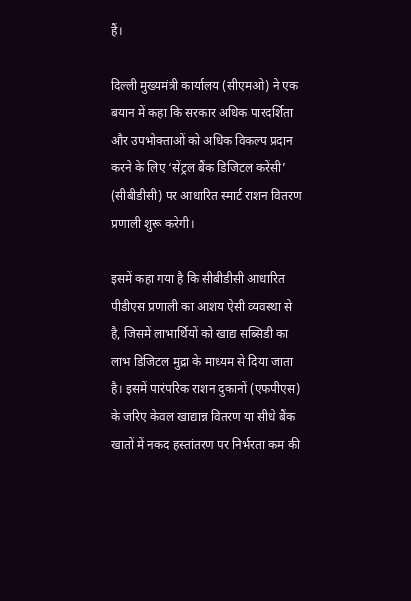हैं।

दिल्ली मुख्यमंत्री कार्यालय (सीएमओ) ने एक बयान में कहा कि सरकार अधिक पारदर्शिता और उपभोक्ताओं को अधिक विकल्प प्रदान करने के लिए ‘सेंट्रल बैंक डिजिटल करेंसी’ (सीबीडीसी) पर आधारित स्मार्ट राशन वितरण प्रणाली शुरू करेगी।

इसमें कहा गया है कि सीबीडीसी आधारित पीडीएस प्रणाली का आशय ऐसी व्यवस्था से है, जिसमें लाभार्थियों को खाद्य सब्सिडी का लाभ डिजिटल मुद्रा के माध्यम से दिया जाता है। इसमें पारंपरिक राशन दुकानों (एफपीएस) के जरिए केवल खाद्यान्न वितरण या सीधे बैंक खातों में नकद हस्तांतरण पर निर्भरता कम की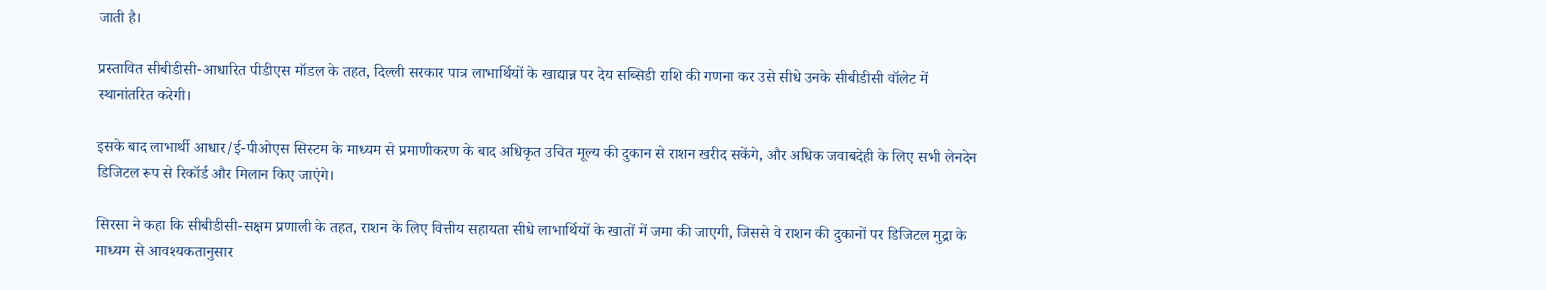जाती है।

प्रस्तावित सीबीडीसी-आधारित पीडीएस मॉडल के तहत, दिल्ली सरकार पात्र लाभार्थियों के खाद्यान्न पर देय सब्सिडी राशि की गणना कर उसे सीधे उनके सीबीडीसी वॉलेट में स्थानांतरित करेगी।

इसके बाद लाभार्थी आधार/ई-पीओएस सिस्टम के माध्यम से प्रमाणीकरण के बाद अधिकृत उचित मूल्य की दुकान से राशन खरीद सकेंगे, और अधिक जवाबदेही के लिए सभी लेनदेन डिजिटल रूप से रिकॉर्ड और मिलान किए जाएंगे।

सिरसा ने कहा कि सीबीडीसी-सक्षम प्रणाली के तहत, राशन के लिए वित्तीय सहायता सीधे लाभार्थियों के खातों में जमा की जाएगी, जिससे वे राशन की दुकानों पर डिजिटल मुद्रा के माध्यम से आवश्यकतानुसार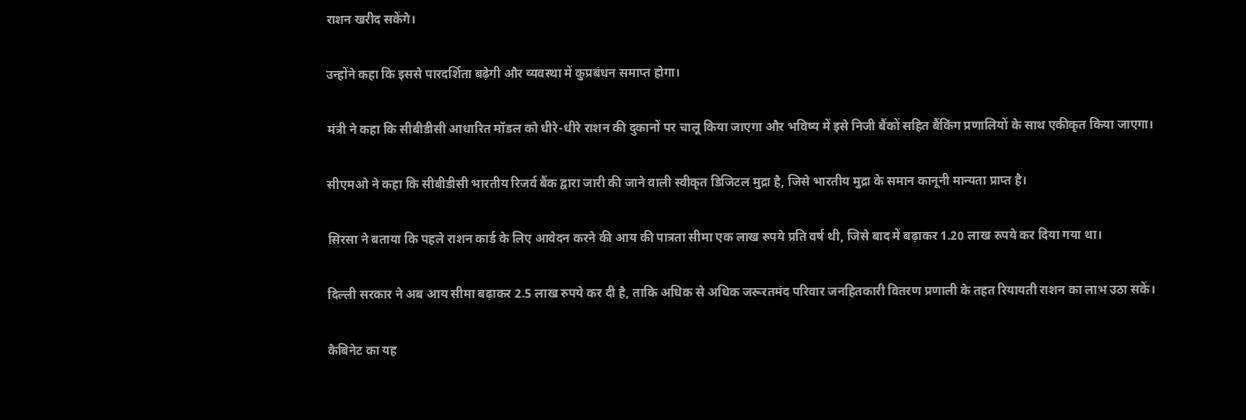राशन खरीद सकेंगे।

उन्होंने कहा कि इससे पारदर्शिता बढ़ेगी और व्यवस्था में कुप्रबंधन समाप्त होगा।

मंत्री ने कहा कि सीबीडीसी आधारित मॉडल को धीरे-धीरे राशन की दुकानों पर चालू किया जाएगा और भविष्य में इसे निजी बैंकों सहित बैंकिंग प्रणालियों के साथ एकीकृत किया जाएगा।

सीएमओ ने कहा कि सीबीडीसी भारतीय रिजर्व बैंक द्वारा जारी की जाने वाली स्वीकृत डिजिटल मुद्रा है, जिसे भारतीय मुद्रा के समान कानूनी मान्यता प्राप्त है।

सिरसा ने बताया कि पहले राशन कार्ड के लिए आवेदन करने की आय की पात्रता सीमा एक लाख रुपये प्रति वर्ष थी, जिसे बाद में बढ़ाकर 1.20 लाख रुपये कर दिया गया था।

दिल्ली सरकार ने अब आय सीमा बढ़ाकर 2.5 लाख रुपये कर दी है, ताकि अधिक से अधिक जरूरतमंद परिवार जनहितकारी वितरण प्रणाली के तहत रियायती राशन का लाभ उठा सकें।

कैबिनेट का यह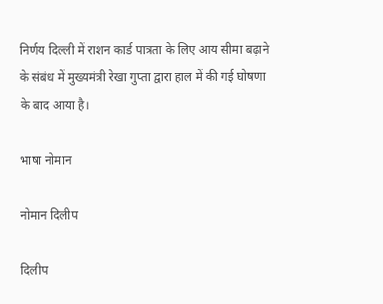निर्णय दिल्ली में राशन कार्ड पात्रता के लिए आय सीमा बढ़ाने के संबंध में मुख्यमंत्री रेखा गुप्ता द्वारा हाल में की गई घोषणा के बाद आया है।

भाषा नोमान

नोमान दिलीप

दिलीप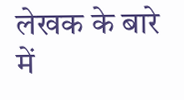लेखक के बारे में